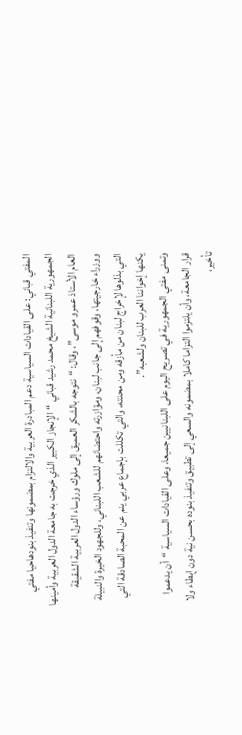المفتي قباني: على القيادات السياسية دعم المبادرة العربية والالتزام بمضمونها وتنفيذ بنودهاحيا مفتي الجمهورية اللبنانية الشيخ محمد رشيد قباني “الإنجاز الكبير الذي خرجت به جامعة الدول العربية وأمينها العام الأستاذ عمرو موسى”، وقال: “نتوجه بالشكر العميق إلى ملوك ورؤساء الدول العربية الشقيقة ووزراء خارجيتها، وقوفهم إلى جانب لبنان، ومؤازرته واحتضانهم للشعب اللبناني، وللجهود الخيرة والنبيلة التي بذلوها لإخراج لبنان من مأزقه ومن محنته، والتي تكللت بإجماع عربي ينم عن المحبة الصادقة التي يكنها إخواننا العرب للبنان ولشعبه”.
وتمنى مفتي الجمهورية في تصريح اليوم على اللبنانيين جميعا، وعلى القيادات السياسية “أن يدعموا قرار الجامعة، وأن يلتزموا التزاما كاملا بمضمونه والسعي إلى تطبيق وتنفيذ بنوده بحسن نية دون إبطاء ولا تأخير،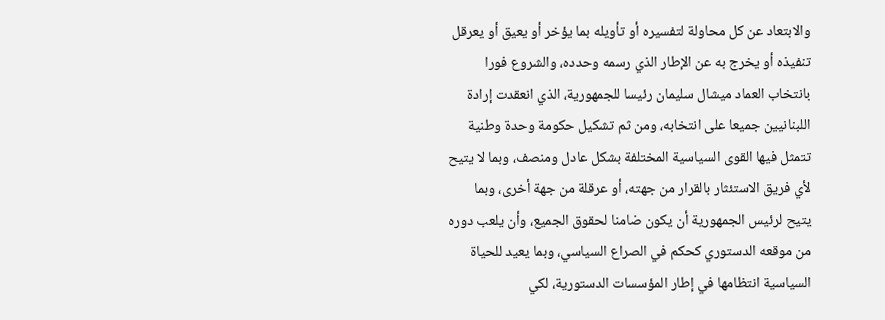والابتعاد عن كل محاولة لتفسيره أو تأويله بما يؤخر أو يعيق أو يعرقل تنفيذه أو يخرج به عن الإطار الذي رسمه وحدده، والشروع فورا بانتخاب العماد ميشال سليمان رئيسا للجمهورية، الذي انعقدت إرادة اللبنانيين جميعا على انتخابه، ومن ثم تشكيل حكومة وحدة وطنية تتمثل فيها القوى السياسية المختلفة بشكل عادل ومنصف، وبما لا يتيح لأي فريق الاستئثار بالقرار من جهته، أو عرقلة من جهة أخرى، وبما يتيح لرئيس الجمهورية أن يكون ضامنا لحقوق الجميع، وأن يلعب دوره من موقعه الدستوري كحكم في الصراع السياسي، وبما يعيد للحياة السياسية انتظامها في إطار المؤسسات الدستورية، لكي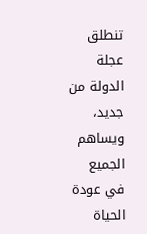تنطلق عجلة الدولة من جديد، ويساهم الجميع في عودة الحياة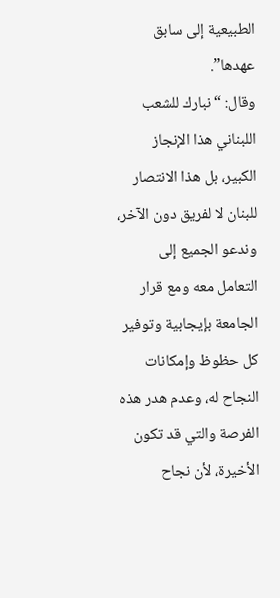الطبيعية إلى سابق عهدها”.
وقال: “نبارك للشعب اللبناني هذا الإنجاز الكبير، بل هذا الانتصار للبنان لا لفريق دون الآخر، وندعو الجميع إلى التعامل معه ومع قرار الجامعة بإيجابية وتوفير كل حظوظ وإمكانات النجاح له، وعدم هدر هذه الفرصة والتي قد تكون الأخيرة، لأن نجاح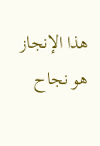هذا الإنجاز هو نجاح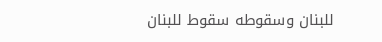للبنان وسقوطه سقوط للبنان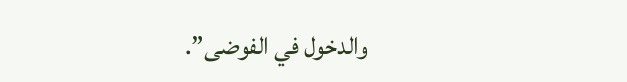والدخول في الفوضى”.